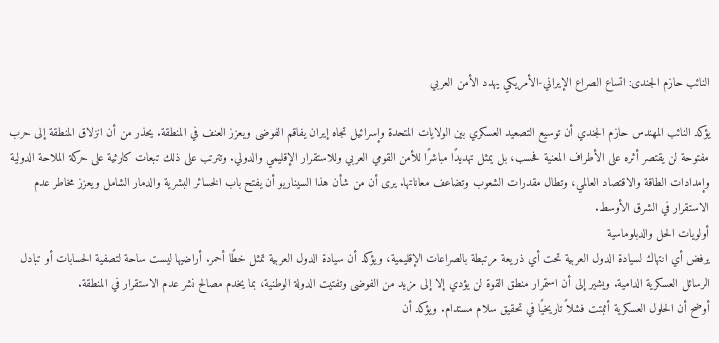النائب حازم الجندى: اتساع الصراع الإيراني-الأمريكي يهدد الأمن العربي

يؤكد النائب المهندس حازم الجندي أن توسيع التصعيد العسكري بين الولايات المتحدة وإسرائيل تجاه إيران يفاقم الفوضى ويعزز العنف في المنطقة. يحذر من أن انزلاق المنطقة إلى حرب مفتوحة لن يقتصر أثره على الأطراف المعنية فحسب، بل يمثل تهديدًا مباشرًا للأمن القومي العربي وللاستقرار الإقليمي والدولي. وتترتب على ذلك تبعات كارثية على حركة الملاحة الدولية وإمدادات الطاقة والاقتصاد العالمي، وتطال مقدرات الشعوب وتضاعف معاناتها. يرى أن من شأن هذا السيناريو أن يفتح باب الخسائر البشرية والدمار الشامل ويعزز مخاطر عدم الاستقرار في الشرق الأوسط.
أولويات الحل والدبلوماسية
يرفض أي انتهاك لسيادة الدول العربية تحت أي ذريعة مرتبطة بالصراعات الإقليمية، ويؤكد أن سيادة الدول العربية تمثل خطًا أحمر. أراضيها ليست ساحة لتصفية الحسابات أو تبادل الرسائل العسكرية الدامية. ويشير إلى أن استمرار منطق القوة لن يؤدي إلا إلى مزيد من الفوضى وتفتيت الدولة الوطنية، بما يخدم مصالح نشر عدم الاستقرار في المنطقة.
أوضح أن الحلول العسكرية أثبتت فشلاً تاريخيًا في تحقيق سلام مستدام. ويؤكد أن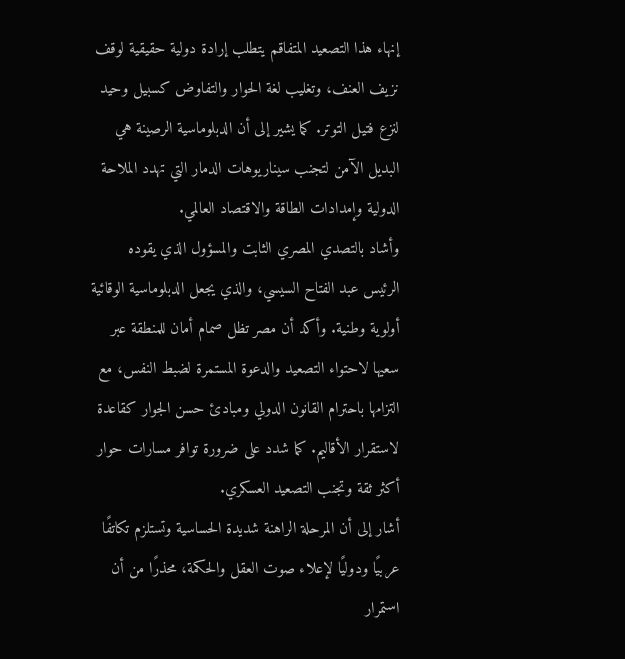إنهاء هذا التصعيد المتفاقم يتطلب إرادة دولية حقيقية لوقف نزيف العنف، وتغليب لغة الحوار والتفاوض كسبيل وحيد لنزع فتيل التوتر. كما يشير إلى أن الدبلوماسية الرصينة هي البديل الآمن لتجنب سيناريوهات الدمار التي تهدد الملاحة الدولية وإمدادات الطاقة والاقتصاد العالمي.
وأشاد بالتصدي المصري الثابت والمسؤول الذي يقوده الرئيس عبد الفتاح السيسي، والذي يجعل الدبلوماسية الوقائية أولوية وطنية. وأكد أن مصر تظل صمام أمان للمنطقة عبر سعيها لاحتواء التصعيد والدعوة المستمرة لضبط النفس، مع التزامها باحترام القانون الدولي ومبادئ حسن الجوار كقاعدة لاستقرار الأقاليم. كما شدد على ضرورة توافر مسارات حوار أكثر ثقة وتجنب التصعيد العسكري.
أشار إلى أن المرحلة الراهنة شديدة الحساسية وتستلزم تكاتفًا عربيًا ودوليًا لإعلاء صوت العقل والحكمة، محذرًا من أن استمرار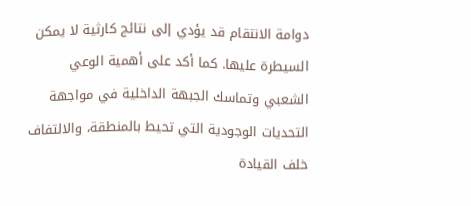دوامة الانتقام قد يؤدي إلى نتائج كارثية لا يمكن السيطرة عليها. كما أكد على أهمية الوعي الشعبي وتماسك الجبهة الداخلية في مواجهة التحديات الوجودية التي تحيط بالمنطقة، والالتفاف خلف القيادة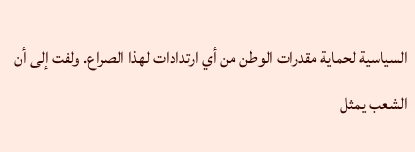السياسية لحماية مقدرات الوطن من أي ارتدادات لهذا الصراع. ولفت إلى أن الشعب يمثل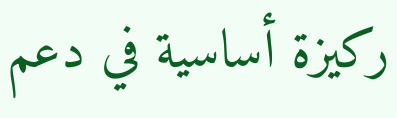ركيزة أساسية في دعم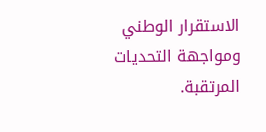الاستقرار الوطني ومواجهة التحديات المرتقبة.